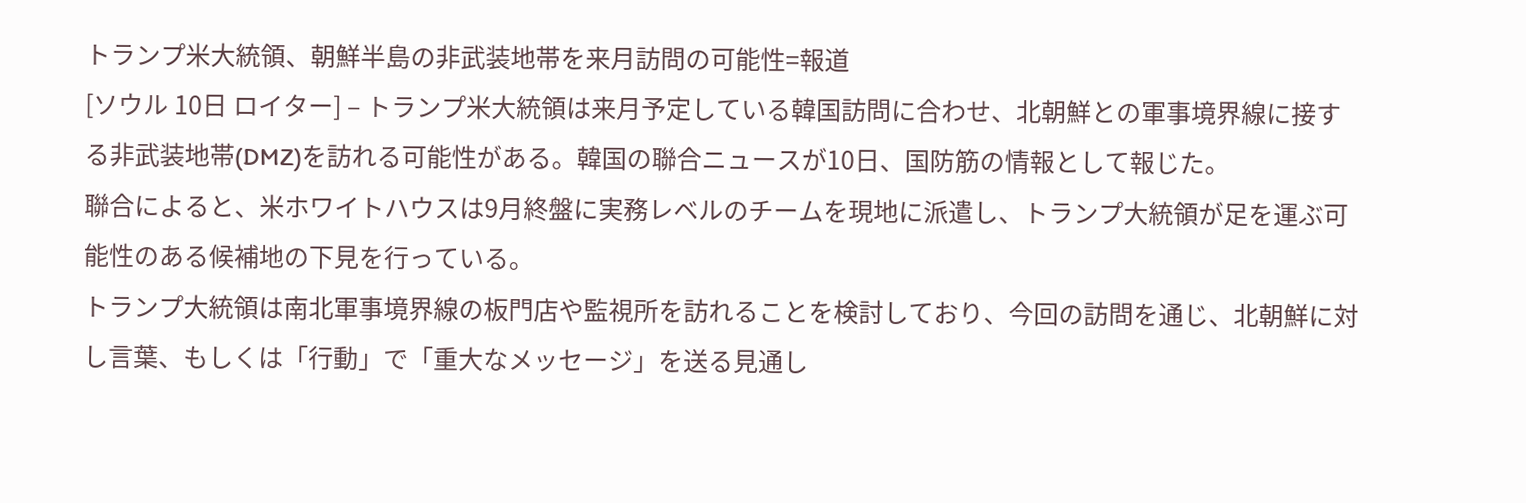トランプ米大統領、朝鮮半島の非武装地帯を来月訪問の可能性=報道
[ソウル 10日 ロイター] – トランプ米大統領は来月予定している韓国訪問に合わせ、北朝鮮との軍事境界線に接する非武装地帯(DMZ)を訪れる可能性がある。韓国の聯合ニュースが10日、国防筋の情報として報じた。
聯合によると、米ホワイトハウスは9月終盤に実務レベルのチームを現地に派遣し、トランプ大統領が足を運ぶ可能性のある候補地の下見を行っている。
トランプ大統領は南北軍事境界線の板門店や監視所を訪れることを検討しており、今回の訪問を通じ、北朝鮮に対し言葉、もしくは「行動」で「重大なメッセージ」を送る見通し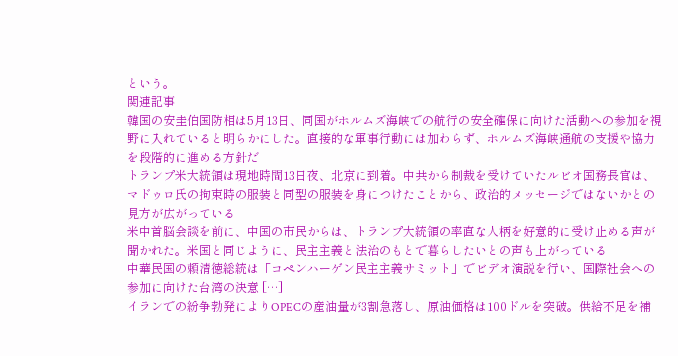という。
関連記事
韓国の安圭伯国防相は5月13日、同国がホルムズ海峡での航行の安全確保に向けた活動への参加を視野に入れていると明らかにした。直接的な軍事行動には加わらず、ホルムズ海峡通航の支援や協力を段階的に進める方針だ
トランプ米大統領は現地時間13日夜、北京に到着。中共から制裁を受けていたルビオ国務長官は、マドゥロ氏の拘束時の服装と同型の服装を身につけたことから、政治的メッセージではないかとの見方が広がっている
米中首脳会談を前に、中国の市民からは、トランプ大統領の率直な人柄を好意的に受け止める声が聞かれた。米国と同じように、民主主義と法治のもとで暮らしたいとの声も上がっている
中華民国の頼清徳総統は「コペンハーゲン民主主義サミット」でビデオ演説を行い、国際社会への参加に向けた台湾の決意 […]
イランでの紛争勃発によりOPECの産油量が3割急落し、原油価格は100ドルを突破。供給不足を補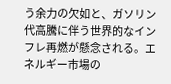う余力の欠如と、ガソリン代高騰に伴う世界的なインフレ再燃が懸念される。エネルギー市場の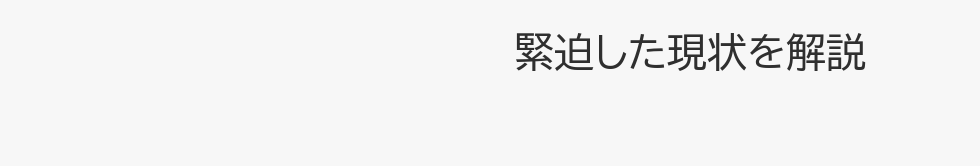緊迫した現状を解説